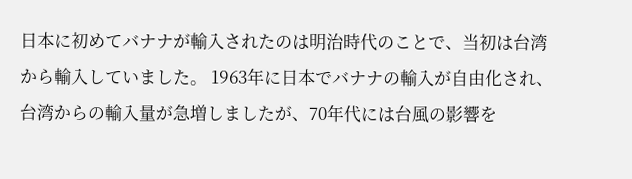日本に初めてバナナが輸入されたのは明治時代のことで、当初は台湾から輸入していました。 1963年に日本でバナナの輸入が自由化され、台湾からの輸入量が急増しましたが、70年代には台風の影響を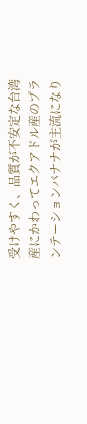受けやすく、品質が不安定な台湾産にかわってエクアドル産のプランテーションバナナが主流になり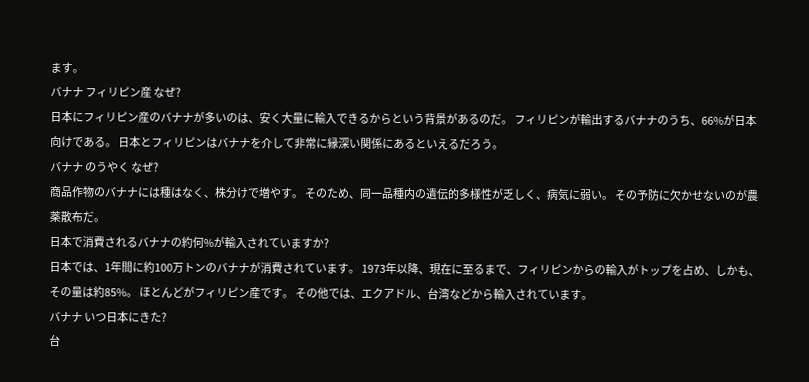ます。
バナナ フィリピン産 なぜ?
日本にフィリピン産のバナナが多いのは、安く大量に輸入できるからという背景があるのだ。 フィリピンが輸出するバナナのうち、66%が日本向けである。 日本とフィリピンはバナナを介して非常に縁深い関係にあるといえるだろう。
バナナ のうやく なぜ?
商品作物のバナナには種はなく、株分けで増やす。 そのため、同一品種内の遺伝的多様性が乏しく、病気に弱い。 その予防に欠かせないのが農薬散布だ。
日本で消費されるバナナの約何%が輸入されていますか?
日本では、1年間に約100万トンのバナナが消費されています。 1973年以降、現在に至るまで、フィリピンからの輸入がトップを占め、しかも、その量は約85%。 ほとんどがフィリピン産です。 その他では、エクアドル、台湾などから輸入されています。
バナナ いつ日本にきた?
台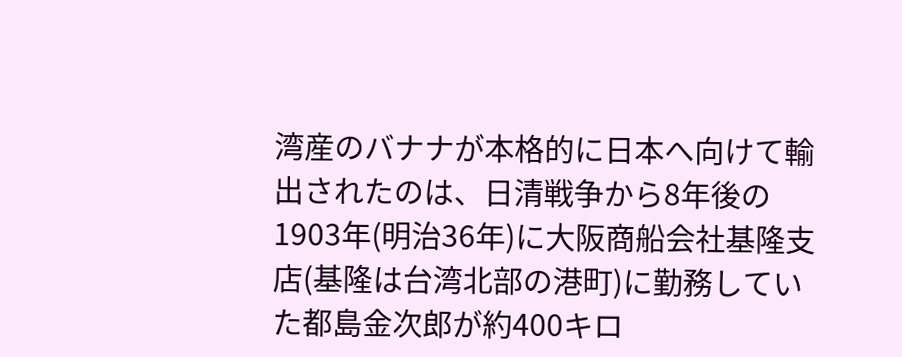湾産のバナナが本格的に日本へ向けて輸出されたのは、日清戦争から8年後の1903年(明治36年)に大阪商船会社基隆支店(基隆は台湾北部の港町)に勤務していた都島金次郎が約400キロ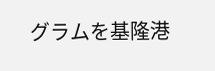グラムを基隆港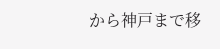から神戸まで移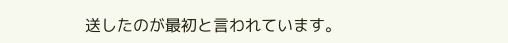送したのが最初と言われています。